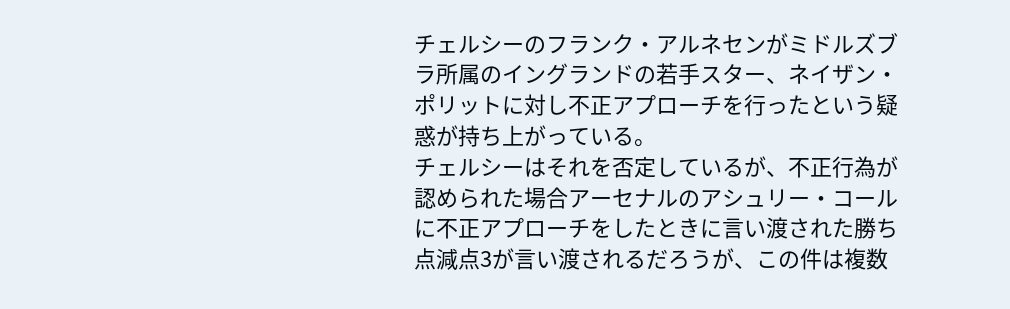チェルシーのフランク・アルネセンがミドルズブラ所属のイングランドの若手スター、ネイザン・ポリットに対し不正アプローチを行ったという疑惑が持ち上がっている。
チェルシーはそれを否定しているが、不正行為が認められた場合アーセナルのアシュリー・コールに不正アプローチをしたときに言い渡された勝ち点減点3が言い渡されるだろうが、この件は複数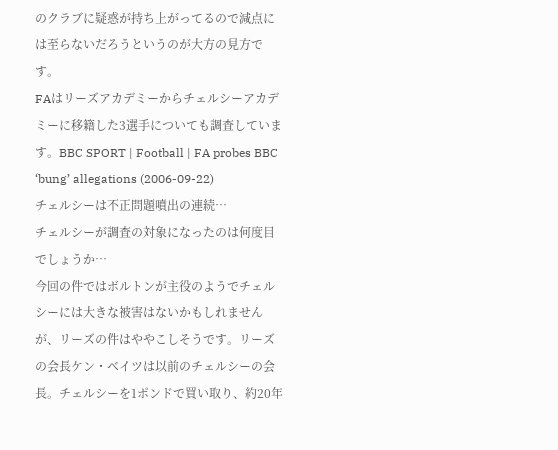のクラブに疑惑が持ち上がってるので減点には至らないだろうというのが大方の見方です。
FAはリーズアカデミーからチェルシーアカデミーに移籍した3選手についても調査しています。BBC SPORT | Football | FA probes BBC ‘bung’ allegations (2006-09-22)
チェルシーは不正問題噴出の連続…
チェルシーが調査の対象になったのは何度目でしょうか…
今回の件ではボルトンが主役のようでチェルシーには大きな被害はないかもしれませんが、リーズの件はややこしそうです。リーズの会長ケン・ベイツは以前のチェルシーの会長。チェルシーを1ポンドで買い取り、約20年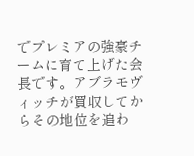でプレミアの強豪チームに育て上げた会長です。アブラモヴィッチが買収してからその地位を追わ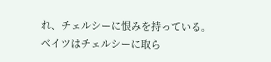れ、チェルシーに恨みを持っている。
ベイツはチェルシーに取ら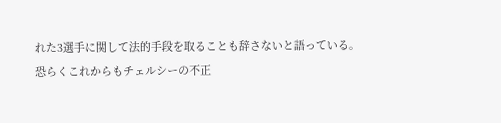れた3選手に関して法的手段を取ることも辞さないと語っている。
恐らくこれからもチェルシーの不正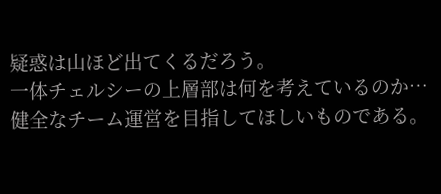疑惑は山ほど出てくるだろう。
一体チェルシーの上層部は何を考えているのか…
健全なチーム運営を目指してほしいものである。